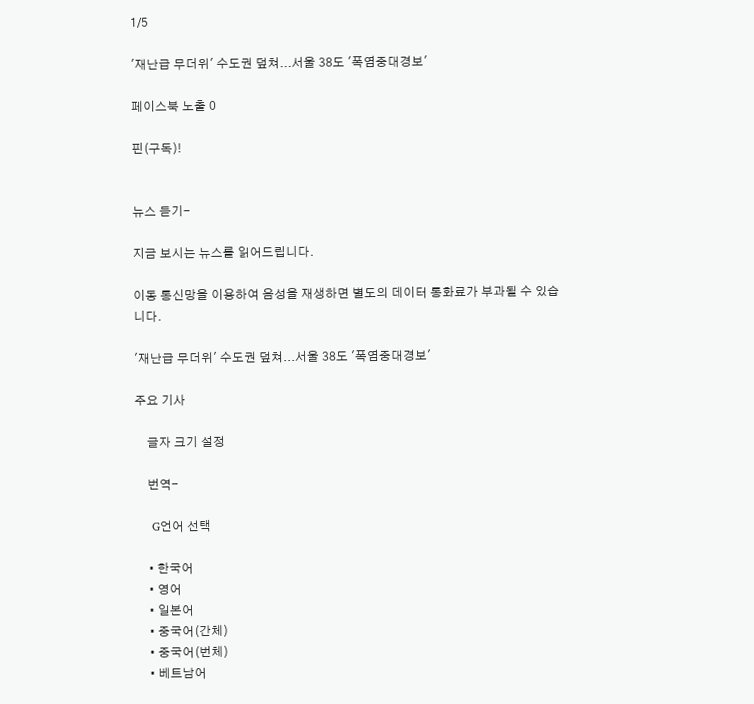1/5

'재난급 무더위' 수도권 덮쳐...서울 38도 '폭염중대경보'

페이스북 노출 0

핀(구독)!


뉴스 듣기-

지금 보시는 뉴스를 읽어드립니다.

이동 통신망을 이용하여 음성을 재생하면 별도의 데이터 통화료가 부과될 수 있습니다.

'재난급 무더위' 수도권 덮쳐...서울 38도 '폭염중대경보'

주요 기사

    글자 크기 설정

    번역-

    G언어 선택

    • 한국어
    • 영어
    • 일본어
    • 중국어(간체)
    • 중국어(번체)
    • 베트남어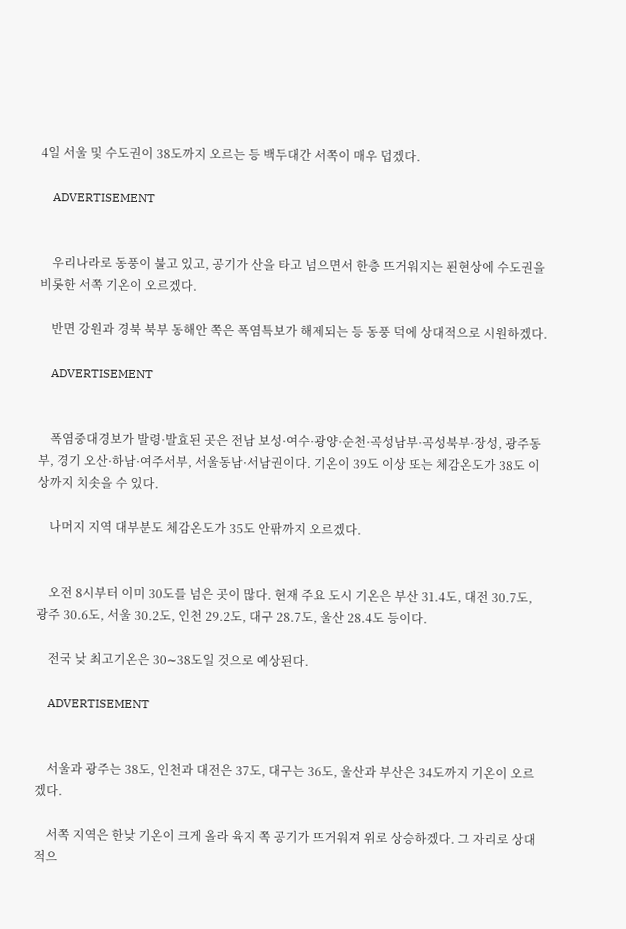4일 서울 및 수도권이 38도까지 오르는 등 백두대간 서쪽이 매우 덥겠다.

    ADVERTISEMENT


    우리나라로 동풍이 불고 있고, 공기가 산을 타고 넘으면서 한층 뜨거워지는 푄현상에 수도권을 비롯한 서쪽 기온이 오르겠다.

    반면 강원과 경북 북부 동해안 쪽은 폭염특보가 해제되는 등 동풍 덕에 상대적으로 시원하겠다.

    ADVERTISEMENT


    폭염중대경보가 발령·발효된 곳은 전남 보성·여수·광양·순천·곡성남부·곡성북부·장성, 광주동부, 경기 오산·하남·여주서부, 서울동남·서남권이다. 기온이 39도 이상 또는 체감온도가 38도 이상까지 치솟을 수 있다.

    나머지 지역 대부분도 체감온도가 35도 안팎까지 오르겠다.


    오전 8시부터 이미 30도를 넘은 곳이 많다. 현재 주요 도시 기온은 부산 31.4도, 대전 30.7도, 광주 30.6도, 서울 30.2도, 인천 29.2도, 대구 28.7도, 울산 28.4도 등이다.

    전국 낮 최고기온은 30∼38도일 것으로 예상된다.

    ADVERTISEMENT


    서울과 광주는 38도, 인천과 대전은 37도, 대구는 36도, 울산과 부산은 34도까지 기온이 오르겠다.

    서쪽 지역은 한낮 기온이 크게 올라 육지 쪽 공기가 뜨거워져 위로 상승하겠다. 그 자리로 상대적으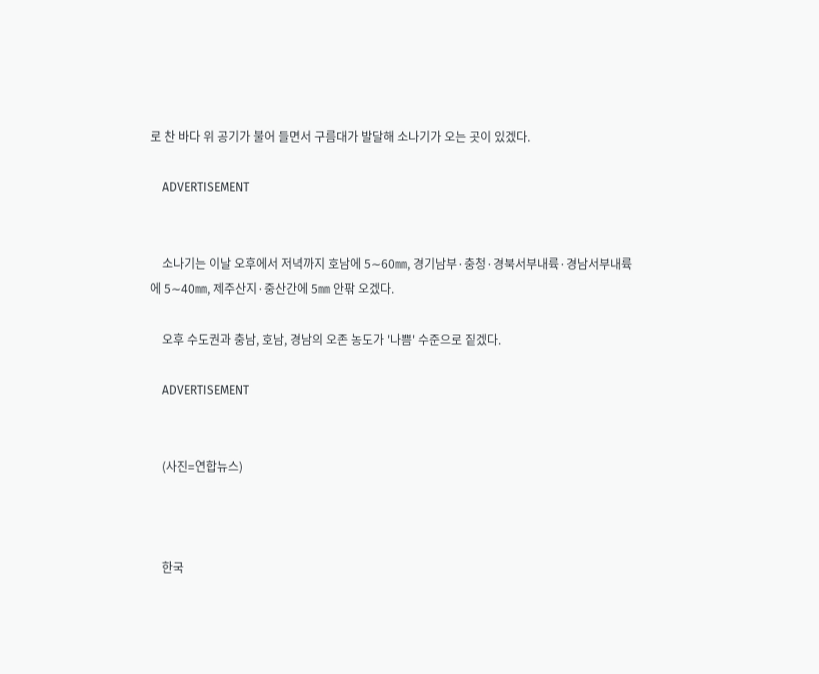로 찬 바다 위 공기가 불어 들면서 구름대가 발달해 소나기가 오는 곳이 있겠다.

    ADVERTISEMENT


    소나기는 이날 오후에서 저녁까지 호남에 5∼60㎜, 경기남부·충청·경북서부내륙·경남서부내륙에 5∼40㎜, 제주산지·중산간에 5㎜ 안팎 오겠다.

    오후 수도권과 충남, 호남, 경남의 오존 농도가 '나쁨' 수준으로 짙겠다.

    ADVERTISEMENT


    (사진=연합뉴스)



    한국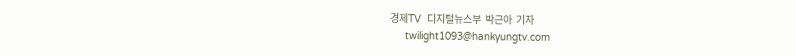경제TV  디지털뉴스부  박근아  기자
     twilight1093@hankyungtv.com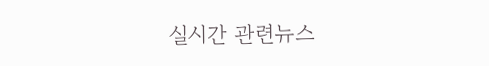실시간 관련뉴스